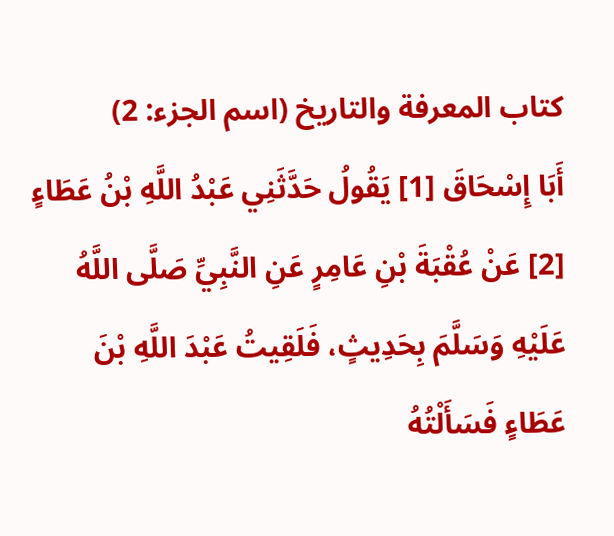كتاب المعرفة والتاريخ (اسم الجزء: 2)
أَبَا إِسْحَاقَ [1] يَقُولُ حَدَّثَنِي عَبْدُ اللَّهِ بْنُ عَطَاءٍ [2] عَنْ عُقْبَةَ بْنِ عَامِرٍ عَنِ النَّبِيِّ صَلَّى اللَّهُ عَلَيْهِ وَسَلَّمَ بِحَدِيثٍ، فَلَقِيتُ عَبْدَ اللَّهِ بْنَ عَطَاءٍ فَسَأَلْتُهُ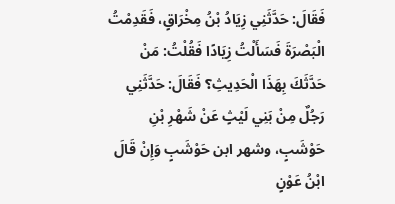فَقَالَ: حَدَّثَنِي زِيَادُ بْنُ مِخْرَاقٍ، فَقَدِمْتُ الْبَصْرَةَ فَسَأَلْتُ زِيَادًا فَقُلْتُ: مَنْ حَدَّثَكَ بِهَذَا الْحَدِيثِ؟ فَقَالَ: حَدَّثَنِي رَجُلٌ مِنْ بَنِي لَيْثٍ عَنْ شَهْرِ بْنِ حَوْشَبٍ، وشهر ابن حَوْشَبٍ وَإِنْ قَالَ ابْنُ عَوْنٍ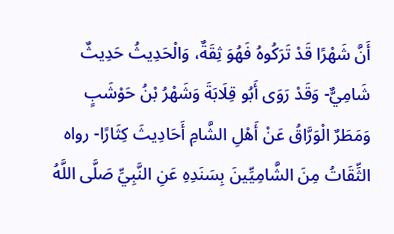أَنَّ شَهْرًا قَدْ تَرَكُوهُ فَهُوَ ثِقَةٌ، وَالْحَدِيثُ حَدِيثٌ شَامِيٌّ- وَقَدْ رَوَى أَبُو قِلَابَةَ وَشَهْرُ بْنُ حَوْشَبٍ وَمَطَرٌ الْوَرَّاقُ عَنْ أَهْلِ الشَّامِ أَحَادِيثَ كِثَارًا- رواه الثِّقَاتُ مِنَ الشَّامِيِّينَ بِسَنَدِهِ عَنِ النَّبِيِّ صَلَّى اللَّهُ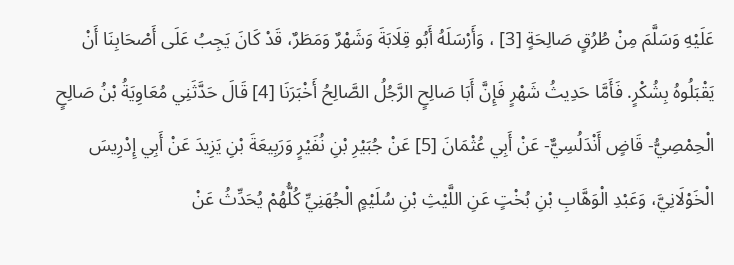عَلَيْهِ وَسَلَّمَ مِنْ طُرُقٍ صَالِحَةٍ [3] ، وَأَرْسَلَهُ أَبُو قِلَابَةَ وَشَهْرٌ وَمَطَرٌ، قَدْ كَانَ يَجِبُ عَلَى أَصْحَابِنَا أَنْ يَقْبَلُوهُ بِشُكْرٍ. فَأَمَّا حَدِيثُ شَهْرٍ فَإِنَّ أَبَا صَالِحٍ الرَّجُلُ الصَّالِحُ أَخْبَرَنَا [4] قَالَ حَدَّثَنِي مُعَاوِيَةُ بْنُ صَالِحٍ الْحِمْصِيُّ- قَاضٍ أَنْدَلُسِيٌّ- عَنْ أَبِي عُثْمَانَ [5] عَنْ جُبَيْرِ بْنِ نُفَيْرٍ وَرَبِيعَةَ بْنِ يَزِيدَ عَنْ أَبِي إِدْرِيسَ الْخَوْلَانِيَّ، وَعَبْدِ الْوَهَّابِ بْنِ بُخْتٍ عَنِ اللَّيْثِ بْنِ سُلَيْمٍ الْجُهَنِيِّ كُلُّهُمْ يُحَدِّثُ عَنْ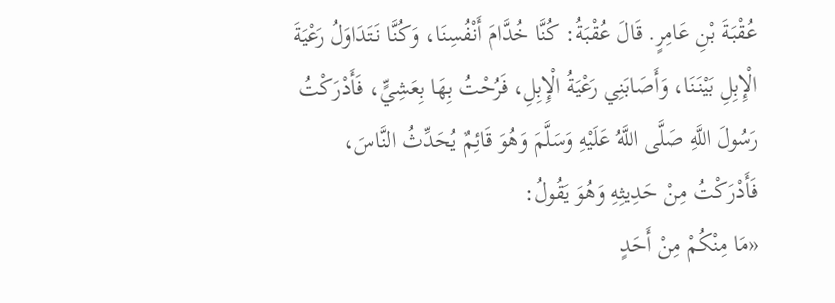عُقْبَةَ بْنِ عَامِرٍ. قَالَ عُقْبَةُ: كُنَّا خُدَّامَ أَنْفُسِنَا، وَكُنَّا نَتَدَاوَلُ رَعْيَةَ الْإِبِلِ بَيْنَنَا، وَأَصَابَنِي رَعْيَةُ الْإِبِلِ، فَرُحْتُ بِهَا بِعَشِيٍّ، فَأَدْرَكْتُ رَسُولَ اللَّهِ صَلَّى اللَّهُ عَلَيْهِ وَسَلَّمَ وَهُوَ قَائِمٌ يُحَدِّثُ النَّاسَ، فَأَدْرَكْتُ مِنْ حَدِيثِهِ وَهُوَ يَقُولُ:
«مَا مِنْكُمْ مِنْ أَحَدٍ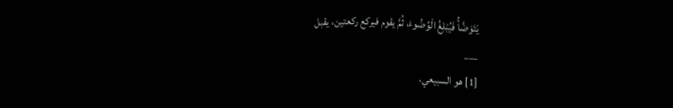يَتَوَضَّأُ فَيُبْلِغُ الْوُضُوءَ، ثُمَّ يقوم فيركع ركعتين، يقبل
___
[1] هو السبيعي.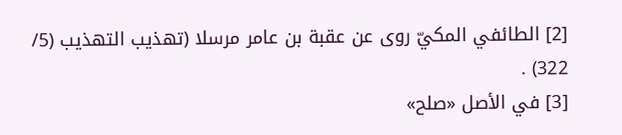[2] الطائفي المكيّ روى عن عقبة بن عامر مرسلا (تهذيب التهذيب (5/ 322) .
[3] في الأصل «صلح»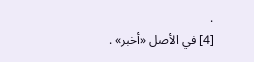.
[4] في الأصل «أخبر» .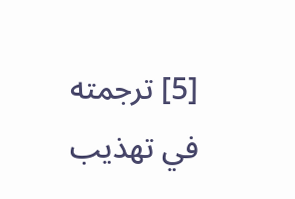[5] ترجمته في تهذيب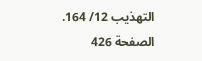التهذيب 12/ 164.
الصفحة 426